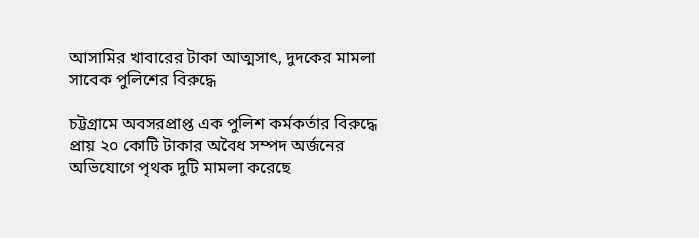আসামির খাবারের টাকা আত্মসাৎ, দুদকের মামলা সাবেক পুলিশের বিরুদ্ধে

চট্টগ্রামে অবসরপ্রাপ্ত এক পুলিশ কর্মকর্তার বিরুদ্ধে প্রায় ২০ কোটি টাকার অবৈধ সম্পদ অর্জনের অভিযোগে পৃথক দুটি মামলা করেছে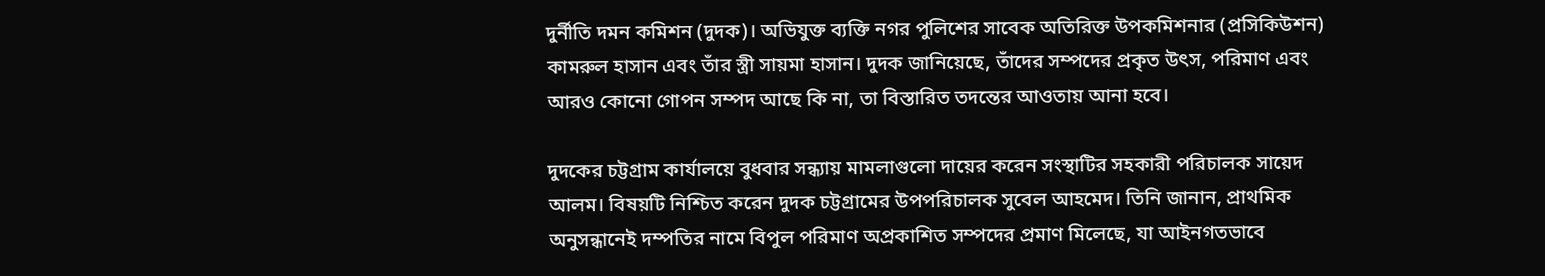দুর্নীতি দমন কমিশন (দুদক)। অভিযুক্ত ব্যক্তি নগর পুলিশের সাবেক অতিরিক্ত উপকমিশনার (প্রসিকিউশন) কামরুল হাসান এবং তাঁর স্ত্রী সায়মা হাসান। দুদক জানিয়েছে, তাঁদের সম্পদের প্রকৃত উৎস, পরিমাণ এবং আরও কোনো গোপন সম্পদ আছে কি না, তা বিস্তারিত তদন্তের আওতায় আনা হবে।

দুদকের চট্টগ্রাম কার্যালয়ে বুধবার সন্ধ্যায় মামলাগুলো দায়ের করেন সংস্থাটির সহকারী পরিচালক সায়েদ আলম। বিষয়টি নিশ্চিত করেন দুদক চট্টগ্রামের উপপরিচালক সুবেল আহমেদ। তিনি জানান, প্রাথমিক অনুসন্ধানেই দম্পতির নামে বিপুল পরিমাণ অপ্রকাশিত সম্পদের প্রমাণ মিলেছে, যা আইনগতভাবে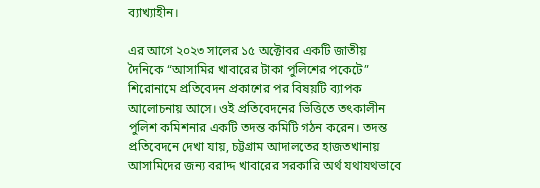ব্যাখ্যাহীন।

এর আগে ২০২৩ সালের ১৫ অক্টোবর একটি জাতীয় দৈনিকে “আসামির খাবারের টাকা পুলিশের পকেটে” শিরোনামে প্রতিবেদন প্রকাশের পর বিষয়টি ব্যাপক আলোচনায় আসে। ওই প্রতিবেদনের ভিত্তিতে তৎকালীন পুলিশ কমিশনার একটি তদন্ত কমিটি গঠন করেন। তদন্ত প্রতিবেদনে দেখা যায়, চট্টগ্রাম আদালতের হাজতখানায় আসামিদের জন্য বরাদ্দ খাবারের সরকারি অর্থ যথাযথভাবে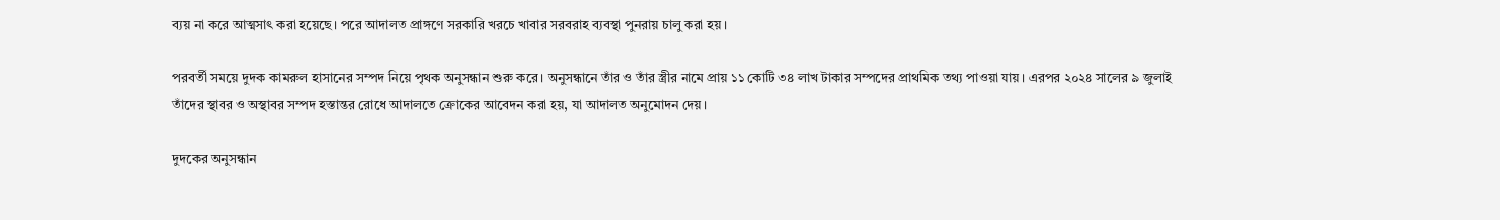ব্যয় না করে আত্মসাৎ করা হয়েছে। পরে আদালত প্রাঙ্গণে সরকারি খরচে খাবার সরবরাহ ব্যবস্থা পুনরায় চালু করা হয়।

পরবর্তী সময়ে দুদক কামরুল হাসানের সম্পদ নিয়ে পৃথক অনুসন্ধান শুরু করে। অনুসন্ধানে তাঁর ও তাঁর স্ত্রীর নামে প্রায় ১১ কোটি ৩৪ লাখ টাকার সম্পদের প্রাথমিক তথ্য পাওয়া যায়। এরপর ২০২৪ সালের ৯ জুলাই তাঁদের স্থাবর ও অস্থাবর সম্পদ হস্তান্তর রোধে আদালতে ক্রোকের আবেদন করা হয়, যা আদালত অনুমোদন দেয়।

দুদকের অনুসন্ধান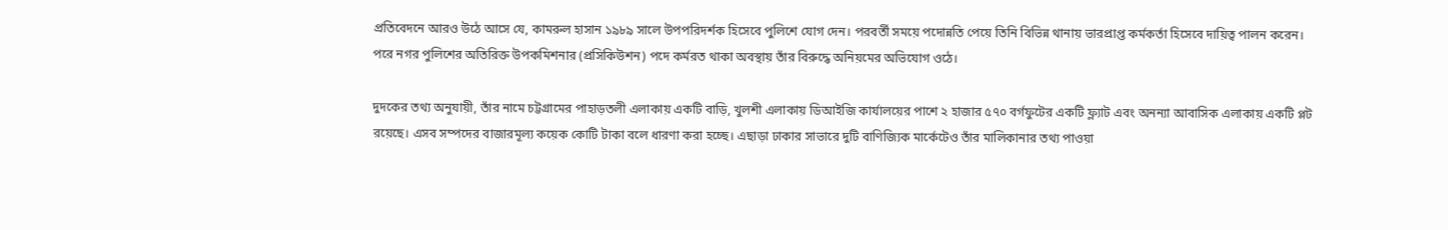প্রতিবেদনে আরও উঠে আসে যে, কামরুল হাসান ১৯৮৯ সালে উপপরিদর্শক হিসেবে পুলিশে যোগ দেন। পরবর্তী সময়ে পদোন্নতি পেয়ে তিনি বিভিন্ন থানায় ভারপ্রাপ্ত কর্মকর্তা হিসেবে দায়িত্ব পালন করেন। পরে নগর পুলিশের অতিরিক্ত উপকমিশনার (প্রসিকিউশন) পদে কর্মরত থাকা অবস্থায় তাঁর বিরুদ্ধে অনিয়মের অভিযোগ ওঠে।

দুদকের তথ্য অনুযায়ী, তাঁর নামে চট্টগ্রামের পাহাড়তলী এলাকায় একটি বাড়ি, খুলশী এলাকায় ডিআইজি কার্যালয়ের পাশে ২ হাজার ৫৭০ বর্গফুটের একটি ফ্ল্যাট এবং অনন্যা আবাসিক এলাকায় একটি প্লট রয়েছে। এসব সম্পদের বাজারমূল্য কয়েক কোটি টাকা বলে ধারণা করা হচ্ছে। এছাড়া ঢাকার সাভারে দুটি বাণিজ্যিক মার্কেটেও তাঁর মালিকানার তথ্য পাওয়া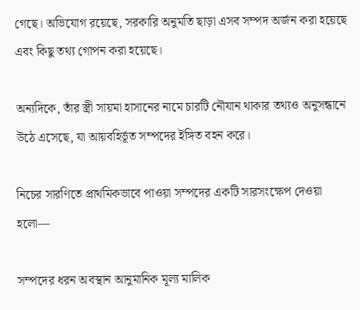গেছে। অভিযোগ রয়েছে, সরকারি অনুমতি ছাড়া এসব সম্পদ অর্জন করা হয়েছে এবং কিছু তথ্য গোপন করা হয়েছে।

অন্যদিকে, তাঁর স্ত্রী সায়মা হাসানের নামে চারটি নৌযান থাকার তথ্যও অনুসন্ধানে উঠে এসেছে, যা আয়বহির্ভূত সম্পদের ইঙ্গিত বহন করে।

নিচের সারণিতে প্রাথমিকভাবে পাওয়া সম্পদের একটি সারসংক্ষেপ দেওয়া হলো—

সম্পদের ধরন অবস্থান আনুমানিক মূল্য মালিক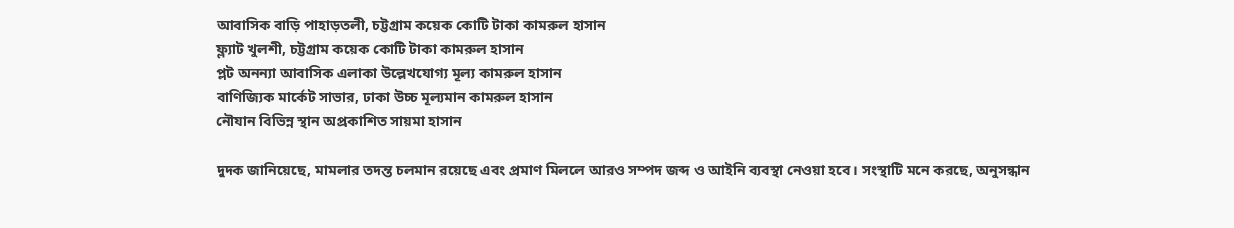আবাসিক বাড়ি পাহাড়তলী, চট্টগ্রাম কয়েক কোটি টাকা কামরুল হাসান
ফ্ল্যাট খুলশী, চট্টগ্রাম কয়েক কোটি টাকা কামরুল হাসান
প্লট অনন্যা আবাসিক এলাকা উল্লেখযোগ্য মূল্য কামরুল হাসান
বাণিজ্যিক মার্কেট সাভার, ঢাকা উচ্চ মূল্যমান কামরুল হাসান
নৌযান বিভিন্ন স্থান অপ্রকাশিত সায়মা হাসান

দুদক জানিয়েছে, মামলার তদন্ত চলমান রয়েছে এবং প্রমাণ মিললে আরও সম্পদ জব্দ ও আইনি ব্যবস্থা নেওয়া হবে। সংস্থাটি মনে করছে, অনুসন্ধান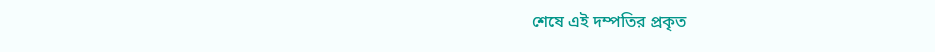শেষে এই দম্পতির প্রকৃত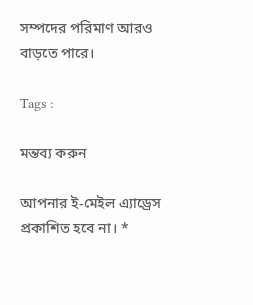সম্পদের পরিমাণ আরও বাড়তে পারে।

Tags :

মন্তব্য করুন

আপনার ই-মেইল এ্যাড্রেস প্রকাশিত হবে না। *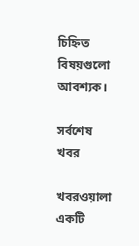চিহ্নিত বিষয়গুলো আবশ্যক।

সর্বশেষ খবর

খবরওয়ালা একটি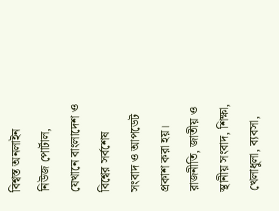বিশ্বস্ত অনলাইন নিউজ পোর্টাল, যেখানে বাংলাদেশ ও বিশ্বের সর্বশেষ সংবাদ ও আপডেট প্রকাশ করা হয়। রাজনীতি, জাতীয় ও স্থানীয় সংবাদ, শিক্ষা, খেলাধুলা, ব্যবসা,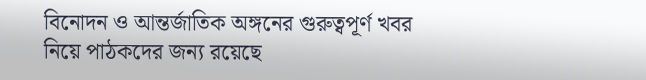বিনোদন ও আন্তর্জাতিক অঙ্গনের গুরুত্বপূর্ণ খবর নিয়ে পাঠকদের জন্য রয়েছে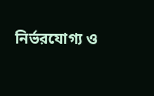নির্ভরযোগ্য ও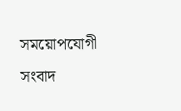সময়োপযোগী সংবাদ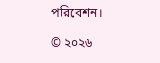পরিবেশন।

© ২০২৬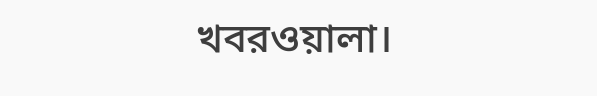খবরওয়ালা।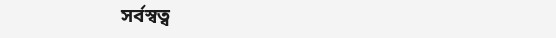সর্বস্বত্ব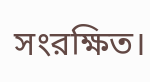সংরক্ষিত।